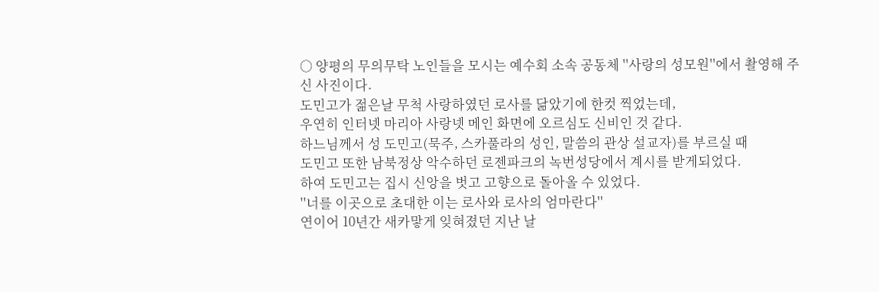○ 양평의 무의무탁 노인들을 모시는 예수회 소속 공동체 ''사랑의 성모원''에서 촬영해 주신 사진이다.
도민고가 젊은날 무척 사랑하였던 로사를 닮았기에 한컷 찍었는데,
우연히 인터넷 마리아 사랑넷 메인 화면에 오르심도 신비인 것 같다.
하느님께서 성 도민고(묵주, 스카풀라의 성인, 말씀의 관상 설교자)를 부르실 때
도민고 또한 남북정상 악수하던 로젠파크의 녹번성당에서 계시를 받게되었다.
하여 도민고는 집시 신앙을 벗고 고향으로 돌아올 수 있었다.
''너를 이곳으로 초대한 이는 로사와 로사의 엄마란다''
연이어 10년간 새카맣게 잊혀졌던 지난 날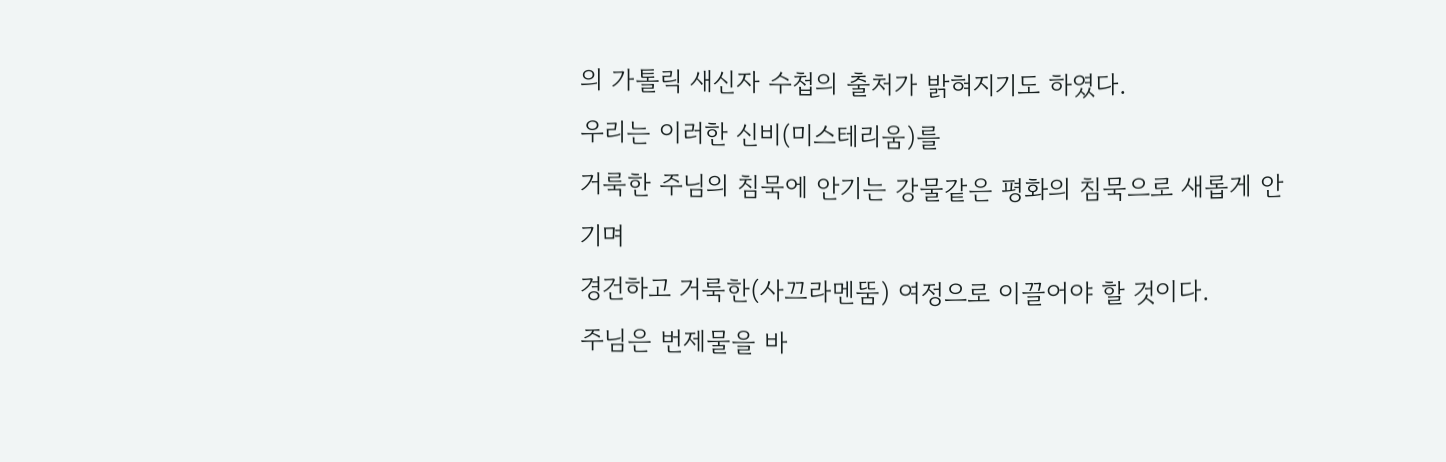의 가톨릭 새신자 수첩의 출처가 밝혀지기도 하였다.
우리는 이러한 신비(미스테리움)를
거룩한 주님의 침묵에 안기는 강물같은 평화의 침묵으로 새롭게 안기며
경건하고 거룩한(사끄라멘뚬) 여정으로 이끌어야 할 것이다.
주님은 번제물을 바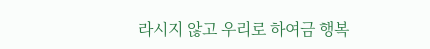라시지 않고 우리로 하여금 행복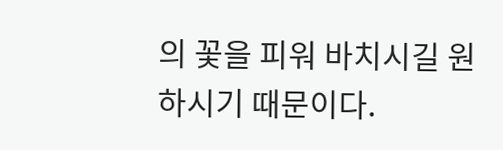의 꽃을 피워 바치시길 원하시기 때문이다.